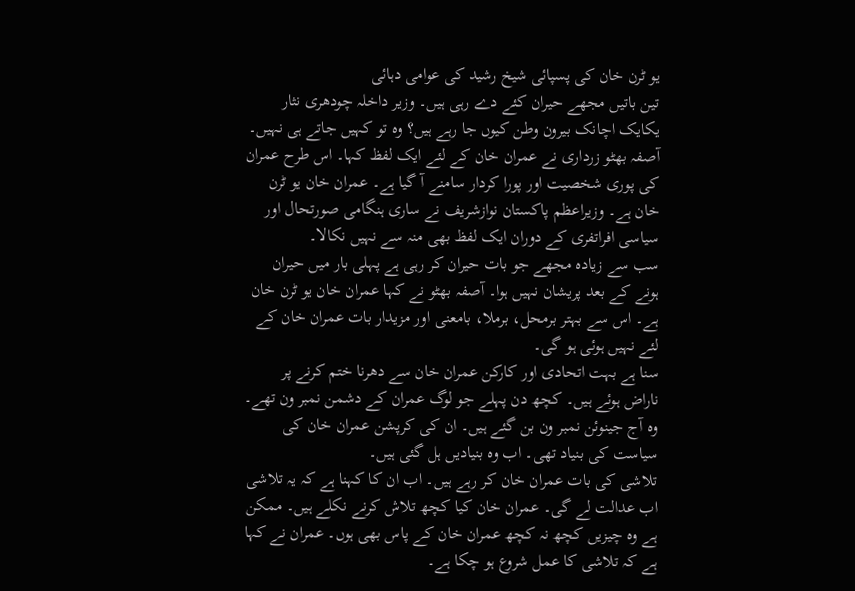یو ٹرن خان کی پسپائی شیخ رشید کی عوامی دہائی
تین باتیں مجھے حیران کئے دے رہی ہیں۔ وزیر داخلہ چودھری نثار یکایک اچانک بیرون وطن کیوں جا رہے ہیں؟ وہ تو کہیں جاتے ہی نہیں۔ آصفہ بھٹو زرداری نے عمران خان کے لئے ایک لفظ کہا۔ اس طرح عمران کی پوری شخصیت اور پورا کردار سامنے آ گیا ہے۔ عمران خان یو ٹرن خان ہے۔ وزیراعظم پاکستان نوازشریف نے ساری ہنگامی صورتحال اور سیاسی افراتفری کے دوران ایک لفظ بھی منہ سے نہیں نکالا۔
سب سے زیادہ مجھے جو بات حیران کر رہی ہے پہلی بار میں حیران ہونے کے بعد پریشان نہیں ہوا۔ آصفہ بھٹو نے کہا عمران خان یو ٹرن خان ہے۔ اس سے بہتر برمحل، برملا، بامعنی اور مزیدار بات عمران خان کے لئے نہیں ہوئی ہو گی۔
سنا ہے بہت اتحادی اور کارکن عمران خان سے دھرنا ختم کرنے پر ناراض ہوئے ہیں۔ کچھ دن پہلے جو لوگ عمران کے دشمن نمبر ون تھے۔ وہ آج جینوئن نمبر ون بن گئے ہیں۔ ان کی کرپشن عمران خان کی سیاست کی بنیاد تھی۔ اب وہ بنیادیں ہل گئی ہیں۔
تلاشی کی بات عمران خان کر رہے ہیں۔ اب ان کا کہنا ہے کہ یہ تلاشی اب عدالت لے گی۔ عمران خان کیا کچھ تلاش کرنے نکلے ہیں۔ ممکن ہے وہ چیزیں کچھ نہ کچھ عمران خان کے پاس بھی ہوں۔ عمران نے کہا ہے کہ تلاشی کا عمل شروع ہو چکا ہے۔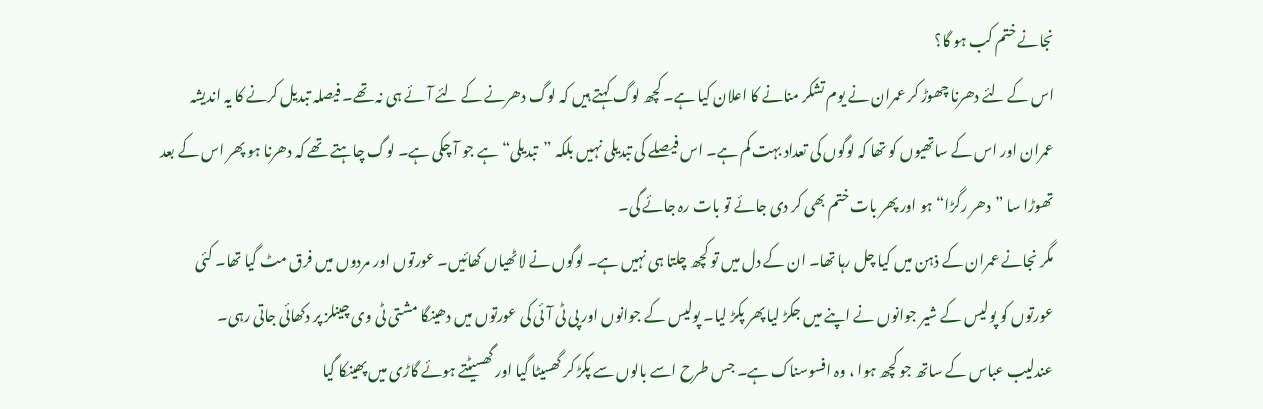نجانے ختم کب ہو گا؟
اس کے لئے دھرنا چھوڑ کر عمران نے یوم تشکر منانے کا اعلان کیا ہے۔ کچھ لوگ کہتے ہیں کہ لوگ دھرنے کے لئے آئے ہی نہ تھے۔ فیصلہ تبدیل کرنے کا یہ اندیشہ عمران اور اس کے ساتھیوں کو تھا کہ لوگوں کی تعداد بہت کم ہے۔ اس فیصلے کی تبدیلی نہیں بلکہ ”تبدیلی“ ہے جو آ چکی ہے۔ لوگ چاہتے تھے کہ دھرنا ہو پھر اس کے بعد تھوڑا سا ”دھر رگڑا“ ہو اور پھر بات ختم بھی کر دی جائے تو بات رہ جائے گی۔
مگر نجانے عمران کے ذہن میں کیا چل رہا تھا۔ ان کے دل میں تو کچھ چلتا ہی نہیں ہے۔ لوگوں نے لاٹھیاں کھائیں۔ عورتوں اور مردوں میں فرق مٹ گیا تھا۔ کئی عورتوں کو پولیس کے شیر جوانوں نے اپنے میں جکڑ لیا پھر پکڑ لیا۔ پولیس کے جوانوں اور پی ٹی آئی کی عورتوں میں دھینگا مشتی ٹی وی چینلز پر دکھائی جاتی رہی۔
عندلیب عباس کے ساتھ جو کچھ ہوا ، وہ افسوسناک ہے۔ جس طرح اسے بالوں سے پکڑ کر گھسیٹا گیا اور گھسیٹتے ہوئے گاڑی میں پھینکا گیا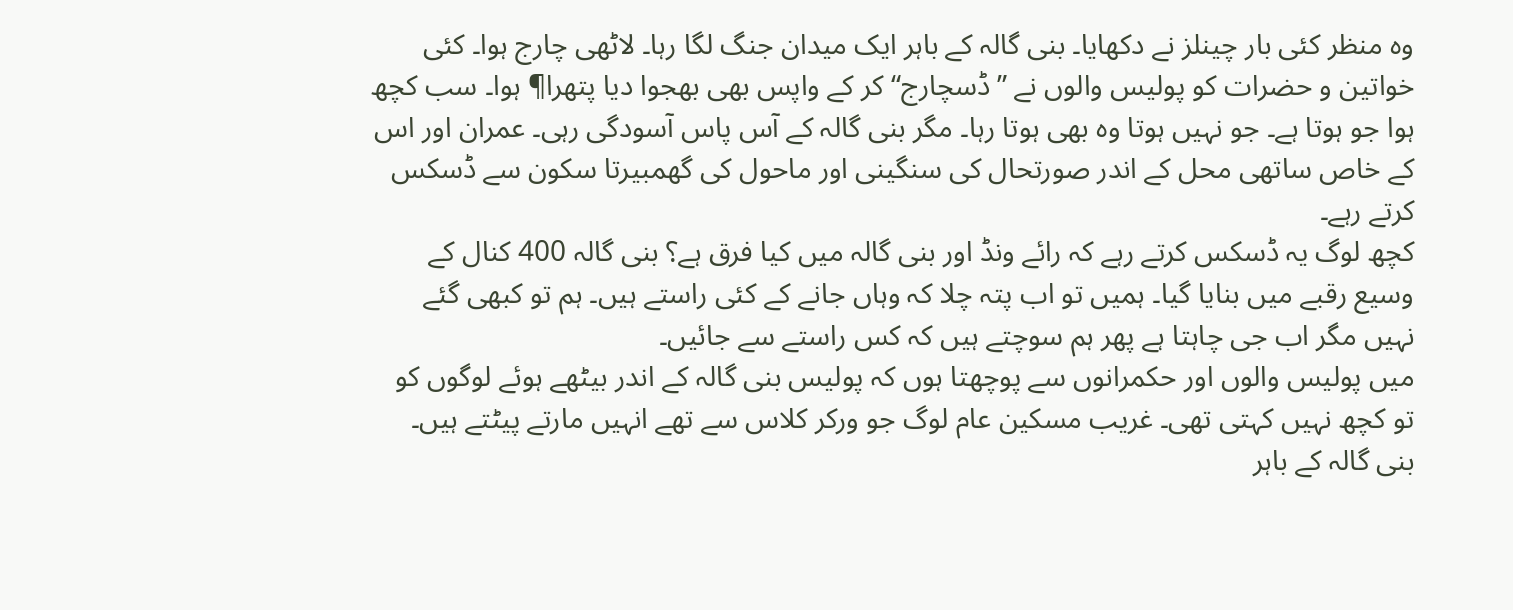وہ منظر کئی بار چینلز نے دکھایا۔ بنی گالہ کے باہر ایک میدان جنگ لگا رہا۔ لاٹھی چارج ہوا۔ کئی خواتین و حضرات کو پولیس والوں نے ”ڈسچارج“ کر کے واپس بھی بھجوا دیا پتھرا¶ ہوا۔ سب کچھ ہوا جو ہوتا ہے۔ جو نہیں ہوتا وہ بھی ہوتا رہا۔ مگر بنی گالہ کے آس پاس آسودگی رہی۔ عمران اور اس کے خاص ساتھی محل کے اندر صورتحال کی سنگینی اور ماحول کی گھمبیرتا سکون سے ڈسکس کرتے رہے۔
کچھ لوگ یہ ڈسکس کرتے رہے کہ رائے ونڈ اور بنی گالہ میں کیا فرق ہے؟ بنی گالہ 400 کنال کے وسیع رقبے میں بنایا گیا۔ ہمیں تو اب پتہ چلا کہ وہاں جانے کے کئی راستے ہیں۔ ہم تو کبھی گئے نہیں مگر اب جی چاہتا ہے پھر ہم سوچتے ہیں کہ کس راستے سے جائیں۔
میں پولیس والوں اور حکمرانوں سے پوچھتا ہوں کہ پولیس بنی گالہ کے اندر بیٹھے ہوئے لوگوں کو تو کچھ نہیں کہتی تھی۔ غریب مسکین عام لوگ جو ورکر کلاس سے تھے انہیں مارتے پیٹتے ہیں۔ بنی گالہ کے باہر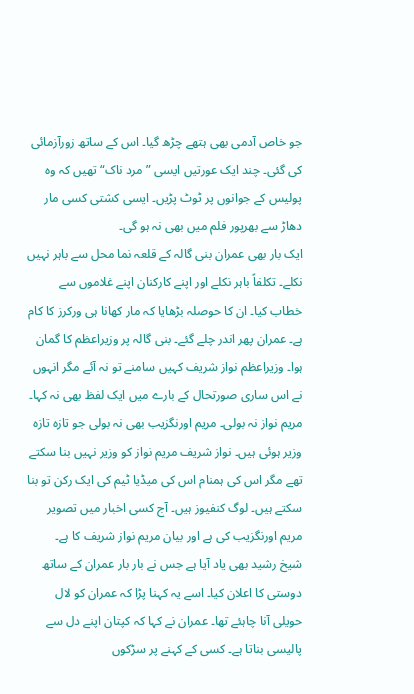جو خاص آدمی بھی ہتھے چڑھ گیا۔ اس کے ساتھ زورآزمائی کی گئی۔ چند ایک عورتیں ایسی ”مرد ناک“ تھیں کہ وہ پولیس کے جوانوں پر ٹوٹ پڑیں۔ ایسی کشتی کسی مار دھاڑ سے بھرپور فلم میں بھی نہ ہو گی۔
ایک بار بھی عمران بنی گالہ کے قلعہ نما محل سے باہر نہیں نکلے۔ تکلفاً باہر نکلے اور اپنے کارکنان اپنے غلاموں سے خطاب کیا۔ ان کا حوصلہ بڑھایا کہ مار کھانا ہی ورکرز کا کام ہے۔ عمران پھر اندر چلے گئے۔ بنی گالہ پر وزیراعظم کا گمان ہوا۔ وزیراعظم نواز شریف کہیں سامنے تو نہ آئے مگر انہوں نے اس ساری صورتحال کے بارے میں ایک لفظ بھی نہ کہا۔ مریم نواز نہ بولی۔ مریم اورنگزیب بھی نہ بولی جو تازہ تازہ وزیر ہوئی ہیں۔ نواز شریف مریم نواز کو وزیر نہیں بنا سکتے تھے مگر اس کی ہمنام اس کی میڈیا ٹیم کی ایک رکن تو بنا سکتے ہیں۔ لوگ کنفیوز ہیں۔ آج کسی اخبار میں تصویر مریم اورنگزیب کی ہے اور بیان مریم نواز شریف کا ہے۔
شیخ رشید بھی یاد آیا ہے جس نے بار بار عمران کے ساتھ دوستی کا اعلان کیا۔ اسے یہ کہنا پڑا کہ عمران کو لال حویلی آنا چاہئے تھا۔ عمران نے کہا کہ کپتان اپنے دل سے پالیسی بناتا ہے۔ کسی کے کہنے پر سڑکوں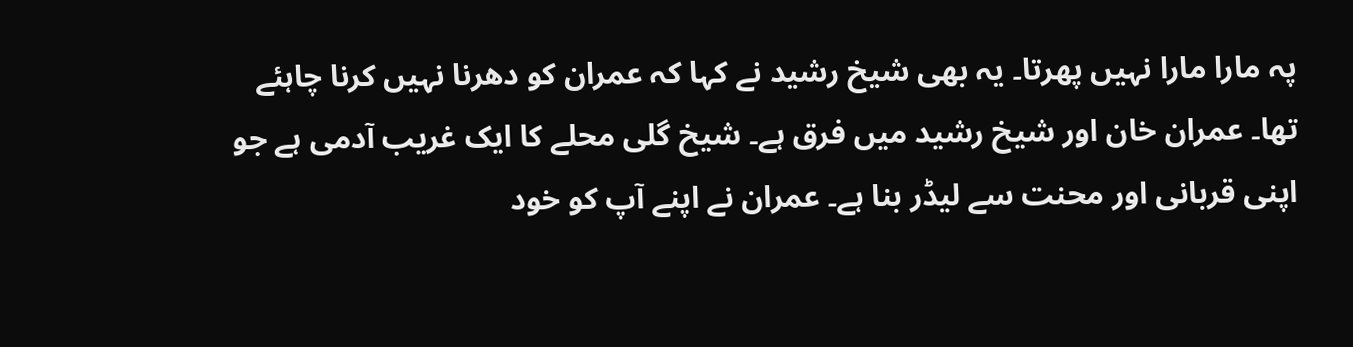پہ مارا مارا نہیں پھرتا۔ یہ بھی شیخ رشید نے کہا کہ عمران کو دھرنا نہیں کرنا چاہئے تھا۔ عمران خان اور شیخ رشید میں فرق ہے۔ شیخ گلی محلے کا ایک غریب آدمی ہے جو اپنی قربانی اور محنت سے لیڈر بنا ہے۔ عمران نے اپنے آپ کو خود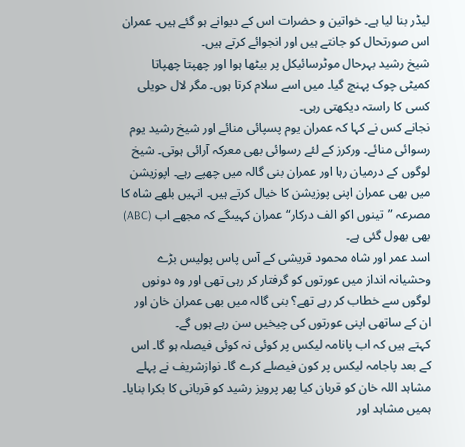لیڈر بنا لیا ہے۔ خواتین و حضرات اس کے دیوانے ہو گئے ہیں۔ عمران اس صورتحال کو جانتے ہیں اور انجوائے کرتے ہیں۔
شیخ رشید بہرحال موٹرسائیکل پر بیٹھا ہوا اور چھپتا چھپاتا کمیٹی چوک پہنچ گیا۔ میں اسے سلام کرتا ہوں۔ مگر لال حویلی کسی کا راستہ دیکھتی رہی۔
نجانے کس نے کہا کہ عمران یوم پسپائی منائے اور شیخ رشید یوم رسوائی منائے۔ ورکرز کے لئے رسوائی بھی معرکہ آرائی ہوتی۔ شیخ لوگوں کے درمیان رہا اور عمران بنی گالہ میں چھپے رہے۔ اپوزیشن میں بھی عمران اپنی پوزیشن کا خیال کرتے ہیں۔ انہیں بلھے شاہ کا مصرعہ ”تینوں اکو الف درکار“ عمران کہیںگے کہ مجھے اب (ABC) بھی بھول گئی ہے۔
اسد عمر اور شاہ محمود قریشی کے آس پاس پولیس بڑے وحشیانہ انداز میں عورتوں کو گرفتار کر رہی تھی اور وہ دونوں لوگوں سے خطاب کر رہے تھے؟ بنی گالہ میں بھی عمران خان اور ان کے ساتھی اپنی عورتوں کی چیخیں سن رہے ہوں گے۔
کہتے ہیں کہ اب پانامہ لیکس پر کوئی نہ کوئی فیصلہ ہو گا۔ اس کے بعد پاجامہ لیکس پر کون فیصلے کرے گا۔ نوازشریف نے پہلے مشاہد اللہ خان کو قربان کیا پھر پرویز رشید کو قربانی کا بکرا بنایا۔ ہمیں مشاہد اور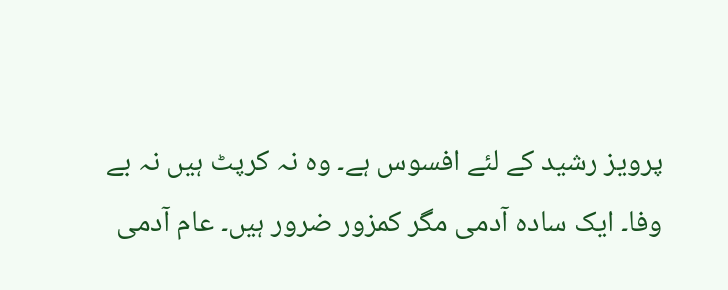پرویز رشید کے لئے افسوس ہے۔ وہ نہ کرپٹ ہیں نہ بے وفا۔ ایک سادہ آدمی مگر کمزور ضرور ہیں۔ عام آدمی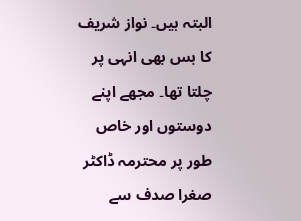البتہ ہیں۔ نواز شریف کا بس بھی انہی پر چلتا تھا۔ مجھے اپنے دوستوں اور خاص طور پر محترمہ ڈاکٹر صغرا صدف سے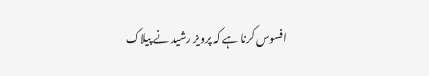افسوس کرنا ہے کہ پرویز رشید نے پیلاک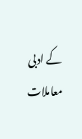کے ادبی معاملات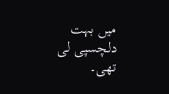میں بہت دلچسپی لی تھی۔